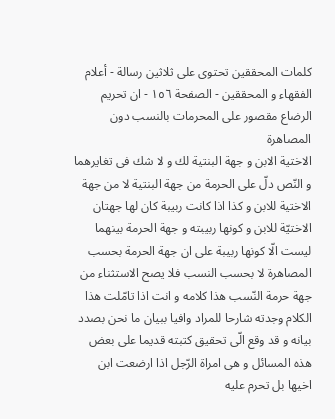كلمات المحققين تحتوی علی ثلاثین رسالة - أعلام الفقهاء و المحققین - الصفحة ١٥٦ - ان تحريم الرضاع مقصور على المحرمات بالنسب دون المصاهرة
الاختية الابن و جهة البنتية لك و لا شك فى تغايرهما و النّص دلّ على الحرمة من جهة البنتية لا من جهة الاختية للابن و كذا اذا كانت ربيبة كان لها جهتان الاختيّة للابن و كونها ربيبته و جهة الحرمة بينهما ليست الّا كونها ربيبة على ان جهة الحرمة بحسب المصاهرة لا بحسب النسب فلا يصح الاستثناء من جهة حرمة النّسب هذا كلامه و انت اذا تامّلت هذا الكلام وجدته شارحا للمراد وافيا ببيان ما نحن بصدد بيانه و قد وقع الّى تحقيق كتبته قديما على بعض هذه المسائل و هى امراة الرّجل اذا ارضعت ابن اخيها بل تحرم عليه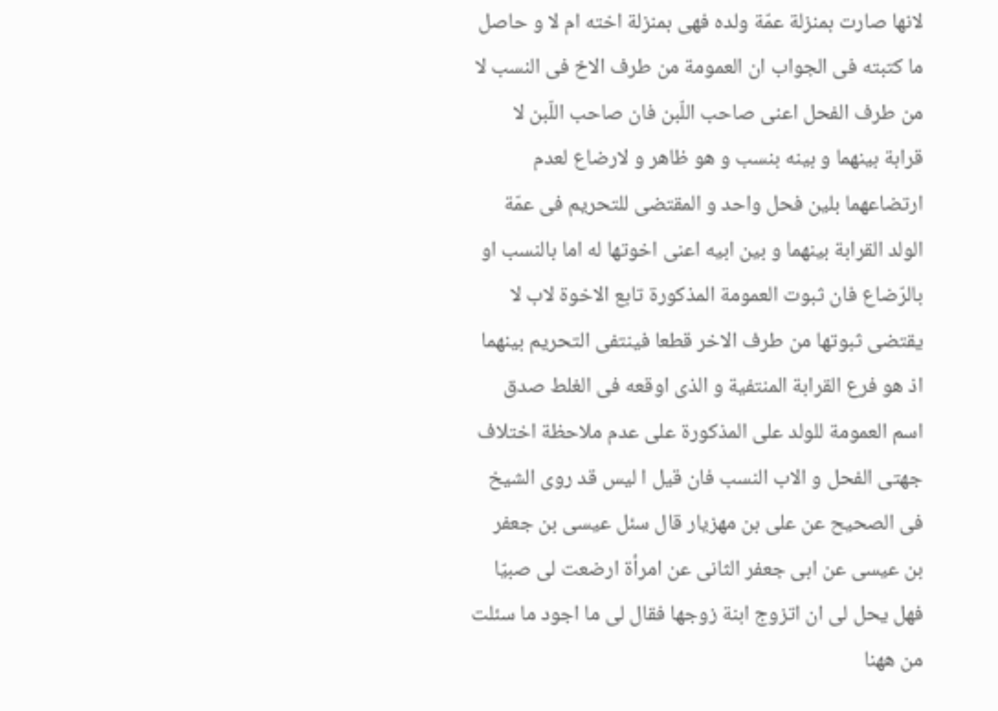لانها صارت بمنزلة عمّة ولده فهى بمنزلة اخته ام لا و حاصل ما كتبته فى الجواب ان العمومة من طرف الاخ فى النسب لا من طرف الفحل اعنى صاحب اللّبن فان صاحب اللّبن لا قرابة بينهما و بينه بنسب و هو ظاهر و لارضاع لعدم ارتضاعهما بلين فحل واحد و المقتضى للتحريم فى عمّة الولد القرابة بينهما و بين ابيه اعنى اخوتها له اما بالنسب او بالرّضاع فان ثبوت العمومة المذكورة تابع الاخوة لاب لا يقتضى ثبوتها من طرف الاخر قطعا فينتفى التحريم بينهما اذ هو فرع القرابة المنتفية و الذى اوقعه فى الغلط صدق اسم العمومة للولد على المذكورة على عدم ملاحظة اختلاف جهتى الفحل و الاب النسب فان قيل ا ليس قد روى الشيخ فى الصحيح عن على بن مهزيار قال سئل عيسى بن جعفر بن عيسى عن ابى جعفر الثانى عن امرأة ارضعت لى صبيّا فهل يحل لى ان اتزوج ابنة زوجها فقال لى ما اجود ما سئلت من ههنا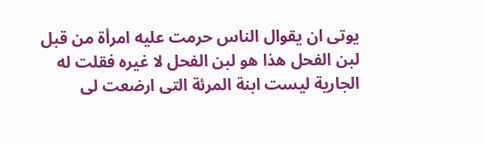يوتى ان يقوال الناس حرمت عليه امرأة من قبل لبن الفحل هذا هو لبن الفحل لا غيره فقلت له الجارية ليست ابنة المرئة التى ارضعت لى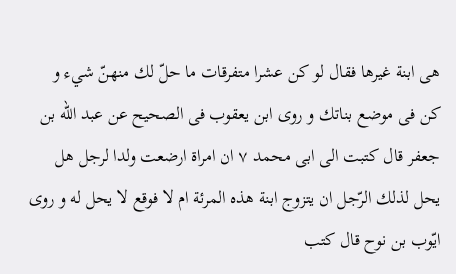هى ابنة غيرها فقال لو كن عشرا متفرقات ما حلّ لك منهنّ شيء و كن فى موضع بناتك و روى ابن يعقوب فى الصحيح عن عبد اللّه بن جعفر قال كتبت الى ابى محمد ٧ ان امراة ارضعت ولدا لرجل هل يحل لذلك الرّجل ان يتزوج ابنة هذه المرئة ام لا فوقع لا يحل له و روى ايّوب بن نوح قال كتب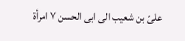علىّ بن شعيب الى ابى الحسن ٧ امرأة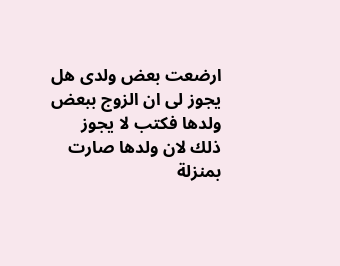ارضعت بعض ولدى هل يجوز لى ان الزوج ببعض ولدها فكتب لا يجوز ذلك لان ولدها صارت بمنزلة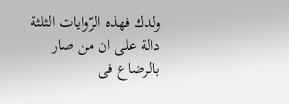ولدك فهذه الرّوايات الثلثة دالة على ان من صار بالرضاع فى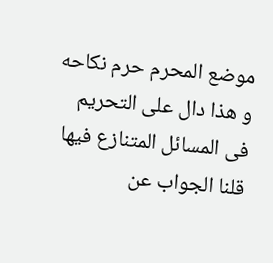موضع المحرم حرم نكاحه و هذا دال على التحريم فى المسائل المتنازع فيها قلنا الجواب عن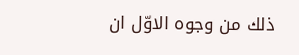ذلك من وجوه الاوّل ان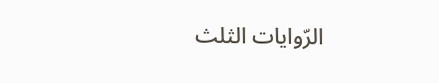الرّوايات الثلث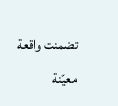تضمنت واقعة معيّنة